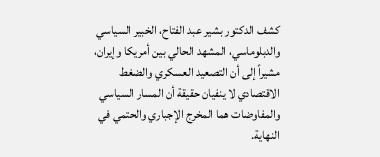كشف الدكتور بشير عبد الفتاح، الخبير السياسي والدبلوماسي، المشهد الحالي بين أمريكا وإيران، مشيراً إلى أن التصعيد العسكري والضغط الاقتصادي لا ينفيان حقيقة أن المسار السياسي والمفاوضات هما المخرج الإجباري والحتمي في النهاية.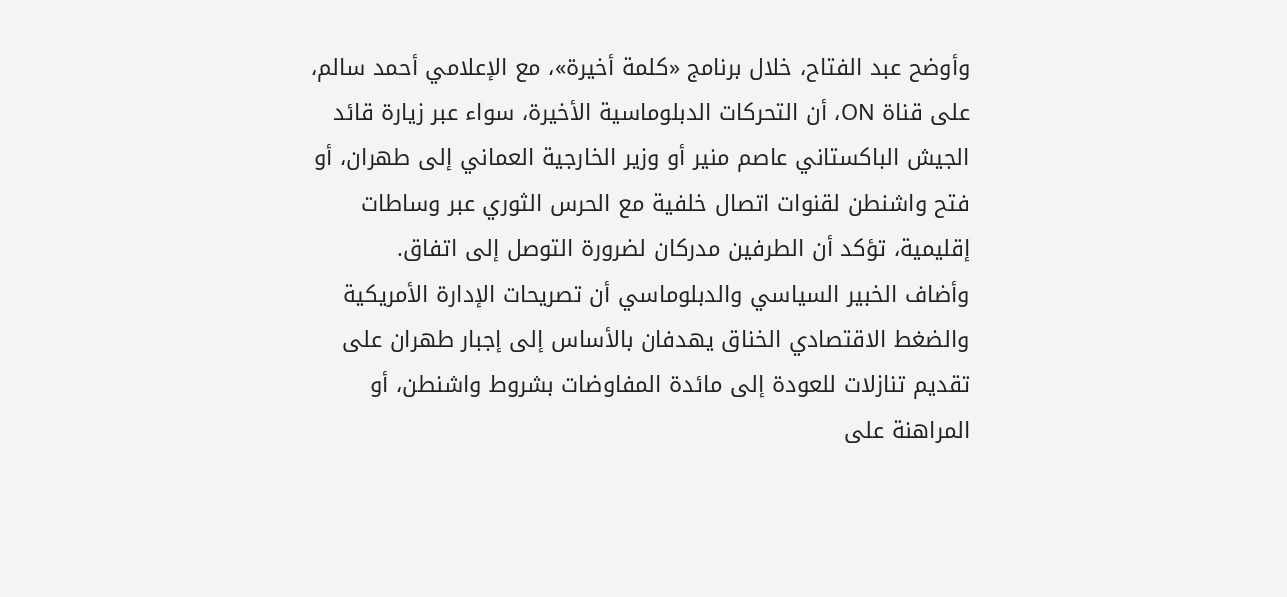وأوضح عبد الفتاح، خلال برنامج «كلمة أخيرة»، مع الإعلامي أحمد سالم، على قناة ON، أن التحركات الدبلوماسية الأخيرة، سواء عبر زيارة قائد الجيش الباكستاني عاصم منير أو وزير الخارجية العماني إلى طهران، أو فتح واشنطن لقنوات اتصال خلفية مع الحرس الثوري عبر وساطات إقليمية، تؤكد أن الطرفين مدركان لضرورة التوصل إلى اتفاق.
وأضاف الخبير السياسي والدبلوماسي أن تصريحات الإدارة الأمريكية والضغط الاقتصادي الخناق يهدفان بالأساس إلى إجبار طهران على تقديم تنازلات للعودة إلى مائدة المفاوضات بشروط واشنطن، أو المراهنة على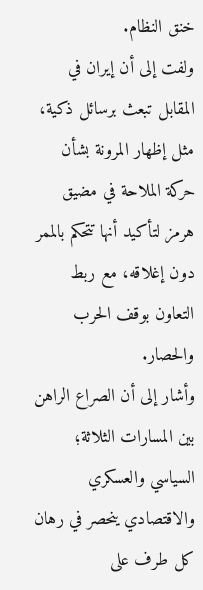خنق النظام.
ولفت إلى أن إيران في المقابل تبعث برسائل ذكية، مثل إظهار المرونة بشأن حركة الملاحة في مضيق هرمز لتأكيد أنها تتحكم بالممر دون إغلاقه، مع ربط التعاون بوقف الحرب والحصار.
وأشار إلى أن الصراع الراهن بين المسارات الثلاثة؛ السياسي والعسكري والاقتصادي ينحصر في رهان كل طرف على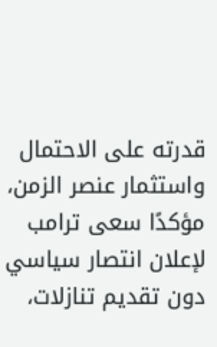قدرته على الاحتمال واستثمار عنصر الزمن، مؤكدًا سعى ترامب لإعلان انتصار سياسي دون تقديم تنازلات،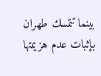بينما تتمسك طهران بإثبات عدم هزيمتها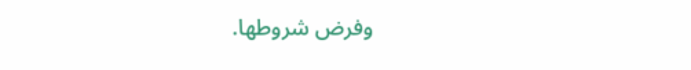وفرض شروطها.